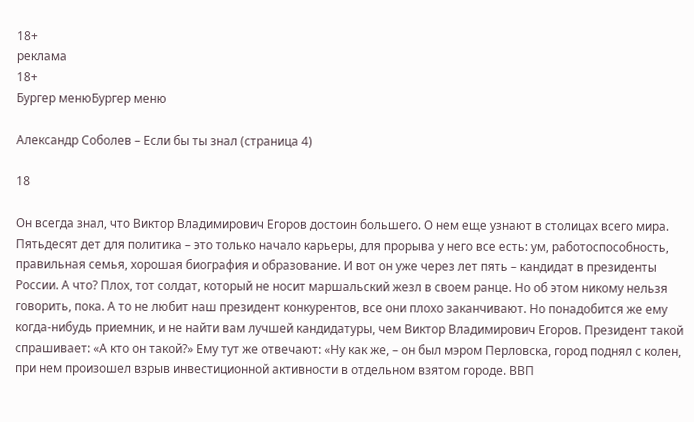18+
реклама
18+
Бургер менюБургер меню

Александр Соболев – Если бы ты знал (страница 4)

18

Он всегда знал, что Виктор Владимирович Егоров достоин большего. О нем еще узнают в столицах всего мира. Пятьдесят дет для политика – это только начало карьеры, для прорыва у него все есть: ум, работоспособность, правильная семья, хорошая биография и образование. И вот он уже через лет пять – кандидат в президенты России. А что? Плох, тот солдат, который не носит маршальский жезл в своем ранце. Но об этом никому нельзя говорить, пока. А то не любит наш президент конкурентов, все они плохо заканчивают. Но понадобится же ему когда-нибудь приемник, и не найти вам лучшей кандидатуры, чем Виктор Владимирович Егоров. Президент такой спрашивает: «А кто он такой?» Ему тут же отвечают: «Ну как же, – он был мэром Перловска, город поднял с колен, при нем произошел взрыв инвестиционной активности в отдельном взятом городе. ВВП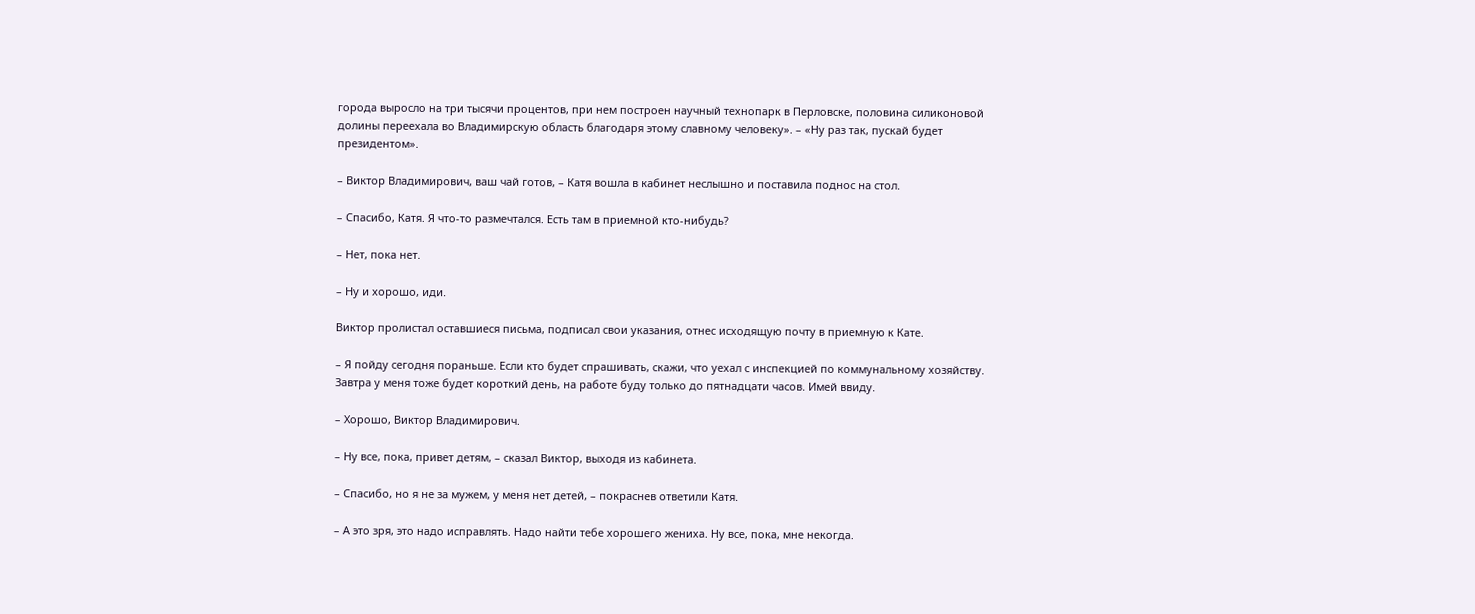города выросло на три тысячи процентов, при нем построен научный технопарк в Перловске, половина силиконовой долины переехала во Владимирскую область благодаря этому славному человеку». – «Ну раз так, пускай будет президентом».

– Виктор Владимирович, ваш чай готов, – Катя вошла в кабинет неслышно и поставила поднос на стол.

– Спасибо, Катя. Я что-то размечтался. Есть там в приемной кто-нибудь?

– Нет, пока нет.

– Ну и хорошо, иди.

Виктор пролистал оставшиеся письма, подписал свои указания, отнес исходящую почту в приемную к Кате.

– Я пойду сегодня пораньше. Если кто будет спрашивать, скажи, что уехал с инспекцией по коммунальному хозяйству. Завтра у меня тоже будет короткий день, на работе буду только до пятнадцати часов. Имей ввиду.

– Хорошо, Виктор Владимирович.

– Ну все, пока, привет детям, – сказал Виктор, выходя из кабинета.

– Спасибо, но я не за мужем, у меня нет детей, – покраснев ответили Катя.

– А это зря, это надо исправлять. Надо найти тебе хорошего жениха. Ну все, пока, мне некогда.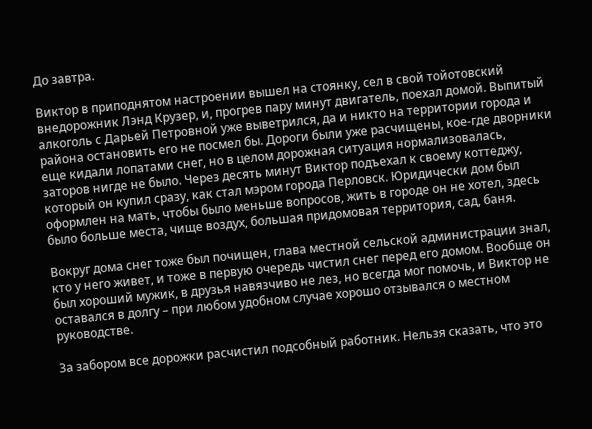До завтра.

Виктор в приподнятом настроении вышел на стоянку, сел в свой тойотовский внедорожник Лэнд Крузер, и, прогрев пару минут двигатель, поехал домой. Выпитый алкоголь с Дарьей Петровной уже выветрился, да и никто на территории города и района остановить его не посмел бы. Дороги были уже расчищены, кое-где дворники еще кидали лопатами снег, но в целом дорожная ситуация нормализовалась, заторов нигде не было. Через десять минут Виктор подъехал к своему коттеджу, который он купил сразу, как стал мэром города Перловск. Юридически дом был оформлен на мать, чтобы было меньше вопросов, жить в городе он не хотел, здесь было больше места, чище воздух, большая придомовая территория, сад, баня.

Вокруг дома снег тоже был почищен, глава местной сельской администрации знал, кто у него живет, и тоже в первую очередь чистил снег перед его домом. Вообще он был хороший мужик, в друзья навязчиво не лез, но всегда мог помочь, и Виктор не оставался в долгу – при любом удобном случае хорошо отзывался о местном руководстве.

За забором все дорожки расчистил подсобный работник. Нельзя сказать, что это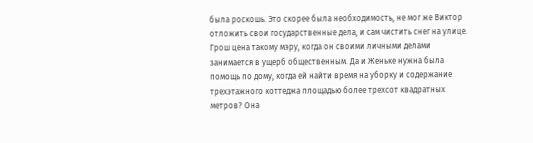была роскошь. Это скорее была необходимость, не мог же Виктор отложить свои государственные дела, и сам чистить снег на улице. Грош цена такому мэру, когда он своими личными делами занимается в ущерб общественным. Да и Женьке нужна была помощь по дому, когда ей найти время на уборку и содержание трехэтажного коттеджа площадью более трехсот квадратных метров? Она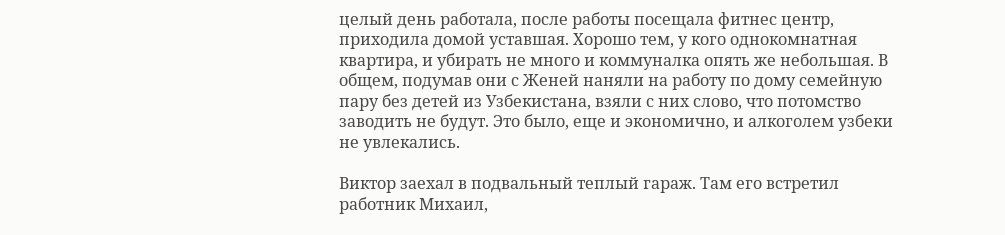целый день работала, после работы посещала фитнес центр, приходила домой уставшая. Хорошо тем, у кого однокомнатная квартира, и убирать не много и коммуналка опять же небольшая. В общем, подумав они с Женей наняли на работу по дому семейную пару без детей из Узбекистана, взяли с них слово, что потомство заводить не будут. Это было, еще и экономично, и алкоголем узбеки не увлекались.

Виктор заехал в подвальный теплый гараж. Там его встретил работник Михаил,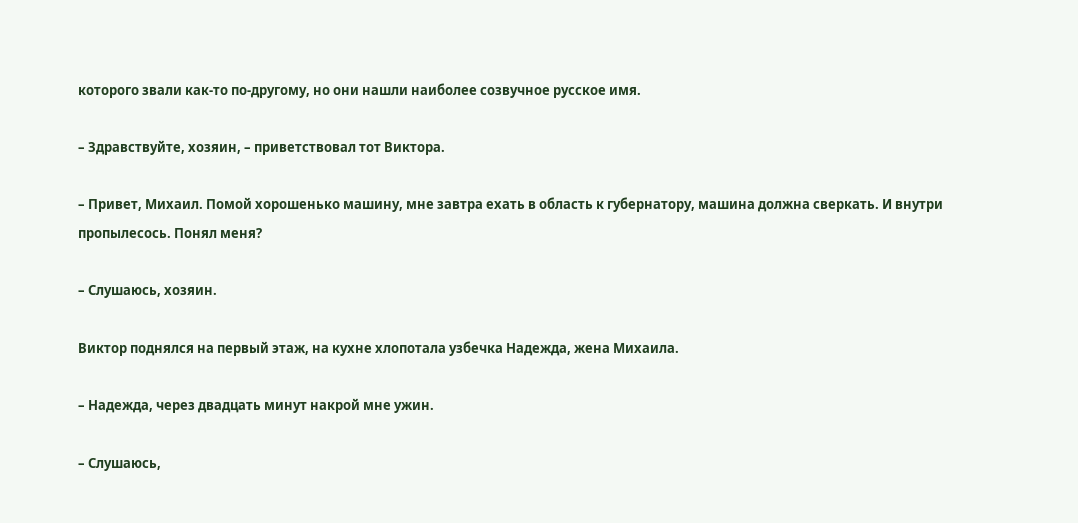которого звали как-то по-другому, но они нашли наиболее созвучное русское имя.

– Здравствуйте, хозяин, – приветствовал тот Виктора.

– Привет, Михаил. Помой хорошенько машину, мне завтра ехать в область к губернатору, машина должна сверкать. И внутри пропылесось. Понял меня?

– Слушаюсь, хозяин.

Виктор поднялся на первый этаж, на кухне хлопотала узбечка Надежда, жена Михаила.

– Надежда, через двадцать минут накрой мне ужин.

– Слушаюсь,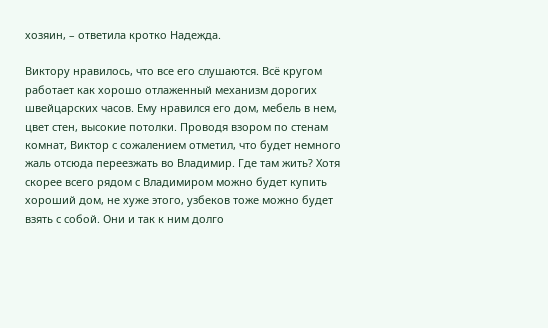хозяин, – ответила кротко Надежда.

Виктору нравилось, что все его слушаются. Всё кругом работает как хорошо отлаженный механизм дорогих швейцарских часов. Ему нравился его дом, мебель в нем, цвет стен, высокие потолки. Проводя взором по стенам комнат, Виктор с сожалением отметил, что будет немного жаль отсюда переезжать во Владимир. Где там жить? Хотя скорее всего рядом с Владимиром можно будет купить хороший дом, не хуже этого, узбеков тоже можно будет взять с собой. Они и так к ним долго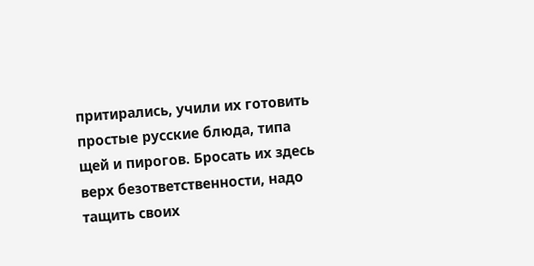притирались, учили их готовить простые русские блюда, типа щей и пирогов. Бросать их здесь верх безответственности, надо тащить своих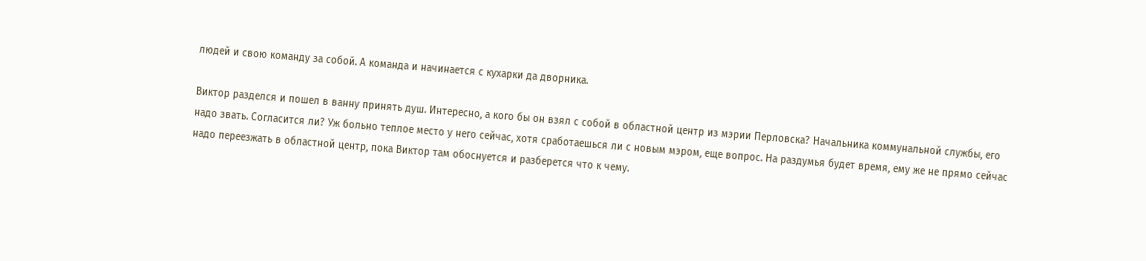людей и свою команду за собой. А команда и начинается с кухарки да дворника.

Виктор разделся и пошел в ванну принять душ. Интересно, а кого бы он взял с собой в областной центр из мэрии Перловска? Начальника коммунальной службы, его надо звать. Согласится ли? Уж больно теплое место у него сейчас, хотя сработаешься ли с новым мэром, еще вопрос. На раздумья будет время, ему же не прямо сейчас надо переезжать в областной центр, пока Виктор там обоснуется и разберется что к чему.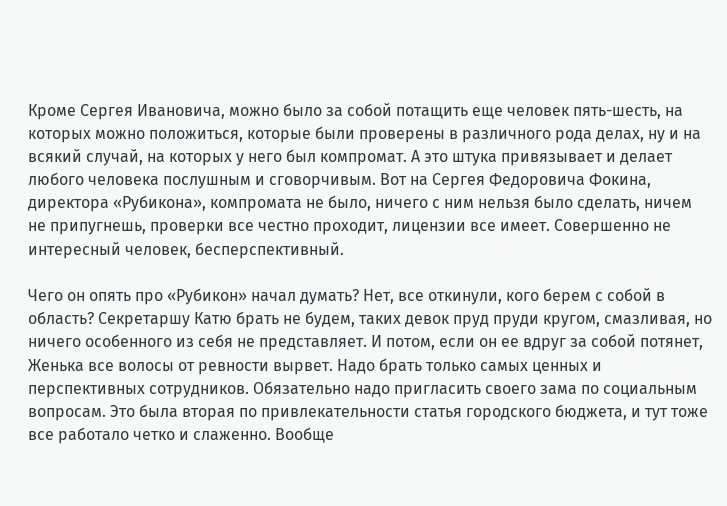Кроме Сергея Ивановича, можно было за собой потащить еще человек пять-шесть, на которых можно положиться, которые были проверены в различного рода делах, ну и на всякий случай, на которых у него был компромат. А это штука привязывает и делает любого человека послушным и сговорчивым. Вот на Сергея Федоровича Фокина, директора «Рубикона», компромата не было, ничего с ним нельзя было сделать, ничем не припугнешь, проверки все честно проходит, лицензии все имеет. Совершенно не интересный человек, бесперспективный.

Чего он опять про «Рубикон» начал думать? Нет, все откинули, кого берем с собой в область? Секретаршу Катю брать не будем, таких девок пруд пруди кругом, смазливая, но ничего особенного из себя не представляет. И потом, если он ее вдруг за собой потянет, Женька все волосы от ревности вырвет. Надо брать только самых ценных и перспективных сотрудников. Обязательно надо пригласить своего зама по социальным вопросам. Это была вторая по привлекательности статья городского бюджета, и тут тоже все работало четко и слаженно. Вообще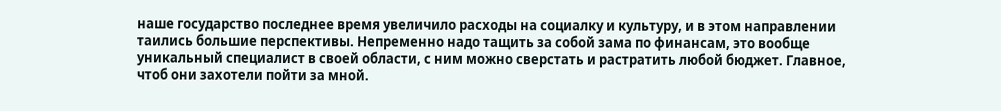наше государство последнее время увеличило расходы на социалку и культуру, и в этом направлении таились большие перспективы. Непременно надо тащить за собой зама по финансам, это вообще уникальный специалист в своей области, с ним можно сверстать и растратить любой бюджет. Главное, чтоб они захотели пойти за мной.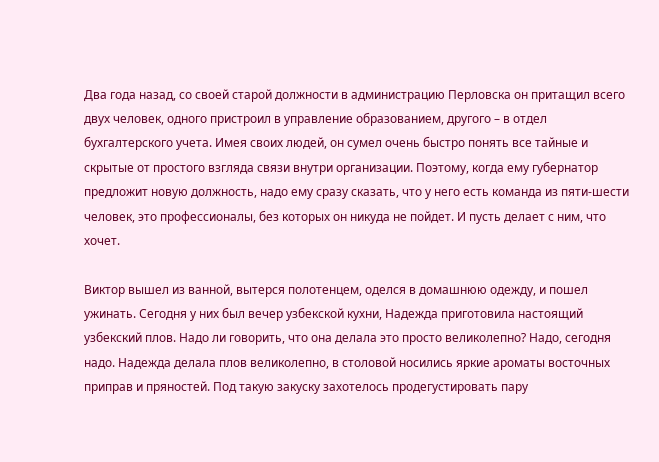Два года назад, со своей старой должности в администрацию Перловска он притащил всего двух человек, одного пристроил в управление образованием, другого – в отдел бухгалтерского учета. Имея своих людей, он сумел очень быстро понять все тайные и скрытые от простого взгляда связи внутри организации. Поэтому, когда ему губернатор предложит новую должность, надо ему сразу сказать, что у него есть команда из пяти-шести человек, это профессионалы, без которых он никуда не пойдет. И пусть делает с ним, что хочет.

Виктор вышел из ванной, вытерся полотенцем, оделся в домашнюю одежду, и пошел ужинать. Сегодня у них был вечер узбекской кухни, Надежда приготовила настоящий узбекский плов. Надо ли говорить, что она делала это просто великолепно? Надо, сегодня надо. Надежда делала плов великолепно, в столовой носились яркие ароматы восточных приправ и пряностей. Под такую закуску захотелось продегустировать пару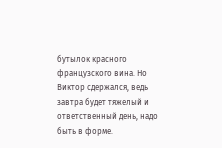бутылок красного французского вина. Но Виктор сдержался, ведь завтра будет тяжелый и ответственный день, надо быть в форме.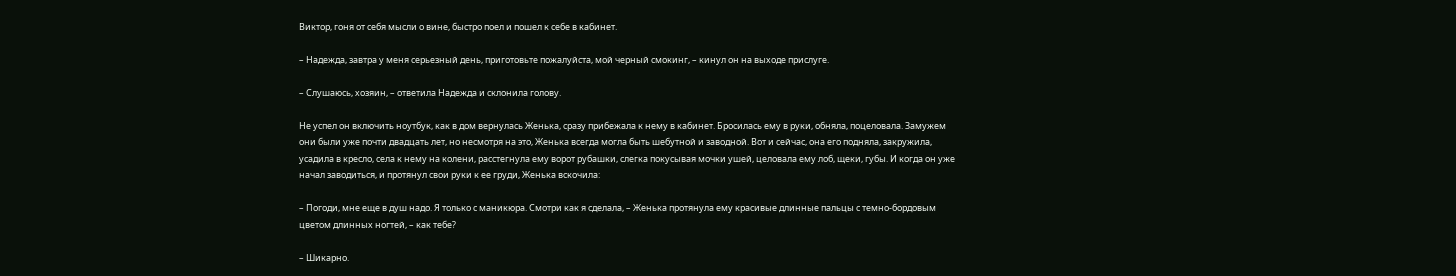Виктор, гоня от себя мысли о вине, быстро поел и пошел к себе в кабинет.

– Надежда, завтра у меня серьезный день, приготовьте пожалуйста, мой черный смокинг, – кинул он на выходе прислуге.

– Слушаюсь, хозяин, – ответила Надежда и склонила голову.

Не успел он включить ноутбук, как в дом вернулась Женька, сразу прибежала к нему в кабинет. Бросилась ему в руки, обняла, поцеловала. Замужем они были уже почти двадцать лет, но несмотря на это, Женька всегда могла быть шебутной и заводной. Вот и сейчас, она его подняла, закружила, усадила в кресло, села к нему на колени, расстегнула ему ворот рубашки, слегка покусывая мочки ушей, целовала ему лоб, щеки, губы. И когда он уже начал заводиться, и протянул свои руки к ее груди, Женька вскочила:

– Погоди, мне еще в душ надо. Я только с маникюра. Смотри как я сделала, – Женька протянула ему красивые длинные пальцы с темно-бордовым цветом длинных ногтей, – как тебе?

– Шикарно.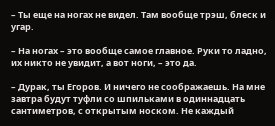– Ты еще на ногах не видел. Там вообще трэш, блеск и угар.

– На ногах – это вообще самое главное. Руки то ладно, их никто не увидит, а вот ноги, – это да.

– Дурак, ты Егоров. И ничего не соображаешь. На мне завтра будут туфли со шпильками в одиннадцать сантиметров, с открытым носком. Не каждый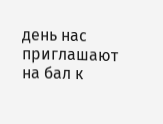день нас приглашают на бал к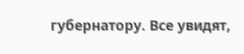губернатору. Все увидят,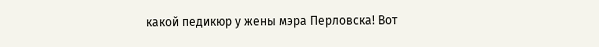какой педикюр у жены мэра Перловска! Вот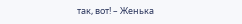так, вот! – Женька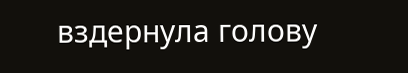вздернула голову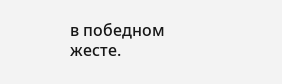в победном жесте.